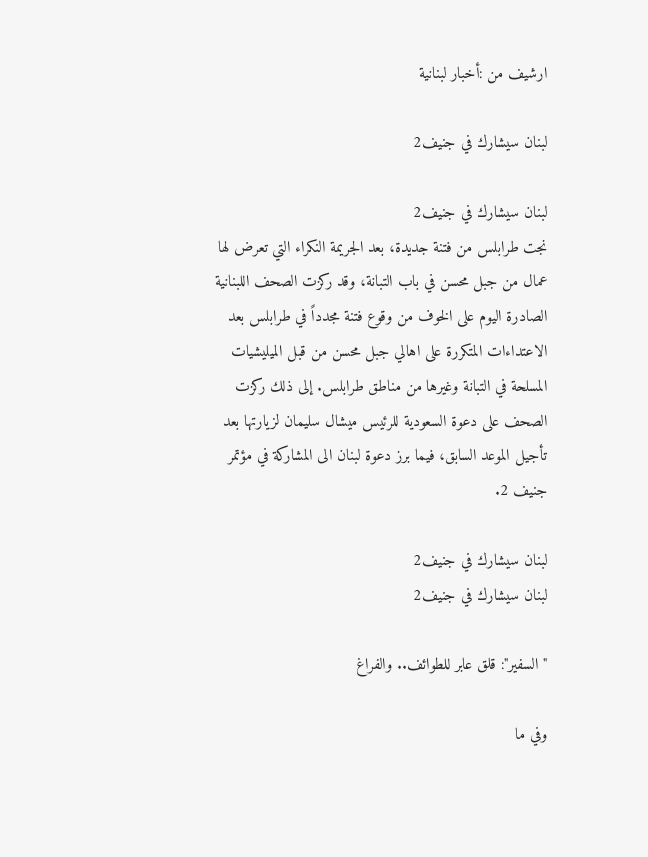ارشيف من :أخبار لبنانية

لبنان سيشارك في جنيف2

لبنان سيشارك في جنيف2
نجت طرابلس من فتنة جديدة، بعد الجريمة النكراء التي تعرض لها عمال من جبل محسن في باب التبانة، وقد ركزت الصحف اللبنانية الصادرة اليوم على الخوف من وقوع فتنة مجدداً في طرابلس بعد الاعتداءات المتكررة على اهالي جبل محسن من قبل الميليشيات المسلحة في التبانة وغيرها من مناطق طرابلس. إلى ذلك ركزت الصحف على دعوة السعودية للرئيس ميشال سليمان لزيارتها بعد تأجيل الموعد السابق، فيما برز دعوة لبنان الى المشاركة في مؤتمر جنيف 2.

لبنان سيشارك في جنيف2
لبنان سيشارك في جنيف2

"السفير": قلق عابر للطوائف.. والفراغ

وفي ما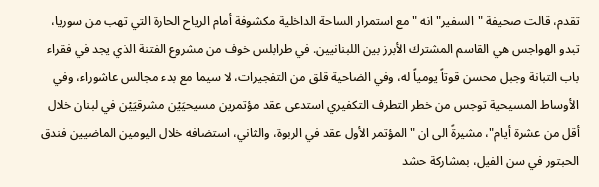تقدم، قالت صحيفة "السفير" انه "مع استمرار الساحة الداخلية مكشوفة أمام الرياح الحارة التي تهب من سوريا، تبدو الهواجس هي القاسم المشترك الأبرز بين اللبنانيين. في طرابلس خوف من مشروع الفتنة الذي يجد في فقراء باب التبانة وجبل محسن قوتاً يومياً له، وفي الضاحية قلق من التفجيرات، لا سيما مع بدء مجالس عاشوراء، وفي الأوساط المسيحية توجس من خطر التطرف التكفيري استدعى عقد مؤتمرين مسيحيَيْن مشرقيَيْن في لبنان خلال أقل من عشرة أيام"، مشيرةً الى ان "المؤتمر الأول عقد في الربوة، والثاني، استضافه خلال اليومين الماضيين فندق الحبتور في سن الفيل، بمشاركة حشد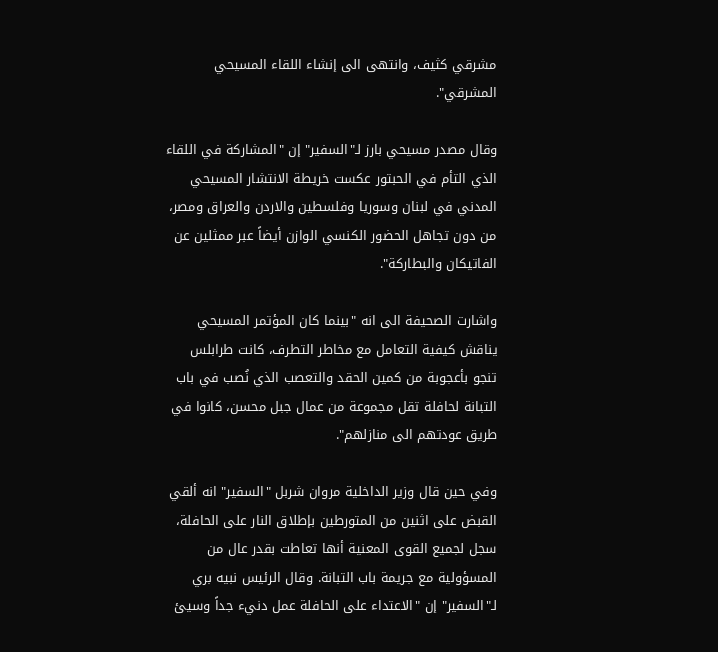مشرقي كثيف، وانتهى الى إنشاء اللقاء المسيحي المشرقي".

وقال مصدر مسيحي بارز لـ"السفير" إن "المشاركة في اللقاء الذي التأم في الحبتور عكست خريطة الانتشار المسيحي المدني في لبنان وسوريا وفلسطين والاردن والعراق ومصر، من دون تجاهل الحضور الكنسي الوازن أيضاً عبر ممثلين عن الفاتيكان والبطاركة".

واشارت الصحيفة الى انه "بينما كان المؤتمر المسيحي يناقش كيفية التعامل مع مخاطر التطرف، كانت طرابلس تنجو بأعجوبة من كمين الحقد والتعصب الذي نُصب في باب التبانة لحافلة تقل مجموعة من عمال جبل محسن، كانوا في طريق عودتهم الى منازلهم".

وفي حين قال وزير الداخلية مروان شربل "السفير" انه ألقي القبض على اثنين من المتورطين بإطلاق النار على الحافلة، سجل لجميع القوى المعنية أنها تعاطت بقدر عال من المسؤولية مع جريمة باب التبانة. وقال الرئيس نبيه بري لـ"السفير" إن "الاعتداء على الحافلة عمل دنيء جداً وسيئ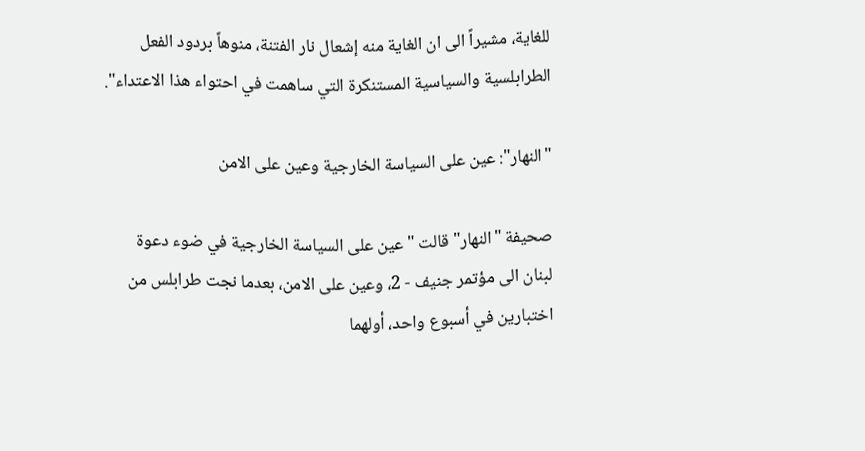للغاية، مشيراً الى ان الغاية منه إشعال نار الفتنة، منوهاً بردود الفعل الطرابلسية والسياسية المستنكرة التي ساهمت في احتواء هذا الاعتداء".

"النهار": عين على السياسة الخارجية وعين على الامن

صحيفة "النهار" قالت "عين على السياسة الخارجية في ضوء دعوة لبنان الى مؤتمر جنيف - 2، وعين على الامن، بعدما نجت طرابلس من اختبارين في أسبوع واحد، أولهما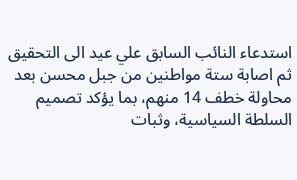استدعاء النائب السابق علي عيد الى التحقيق ثم اصابة ستة مواطنين من جبل محسن بعد محاولة خطف 14 منهم، بما يؤكد تصميم السلطة السياسية، وثبات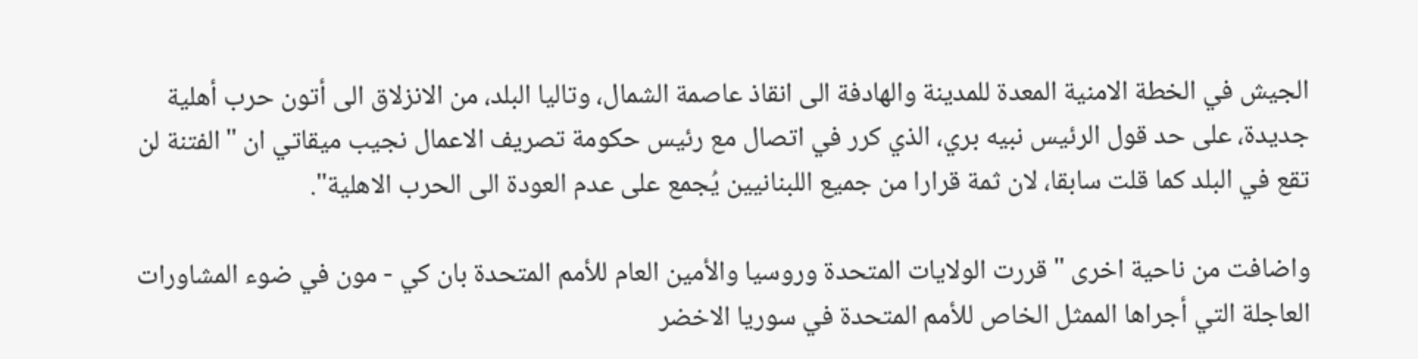الجيش في الخطة الامنية المعدة للمدينة والهادفة الى انقاذ عاصمة الشمال، وتاليا البلد، من الانزلاق الى أتون حرب أهلية جديدة، على حد قول الرئيس نبيه بري، الذي كرر في اتصال مع رئيس حكومة تصريف الاعمال نجيب ميقاتي ان "الفتنة لن تقع في البلد كما قلت سابقا، لان ثمة قرارا من جميع اللبنانيين يُجمع على عدم العودة الى الحرب الاهلية".

واضافت من ناحية اخرى "قررت الولايات المتحدة وروسيا والأمين العام للأمم المتحدة بان كي - مون في ضوء المشاورات العاجلة التي أجراها الممثل الخاص للأمم المتحدة في سوريا الاخضر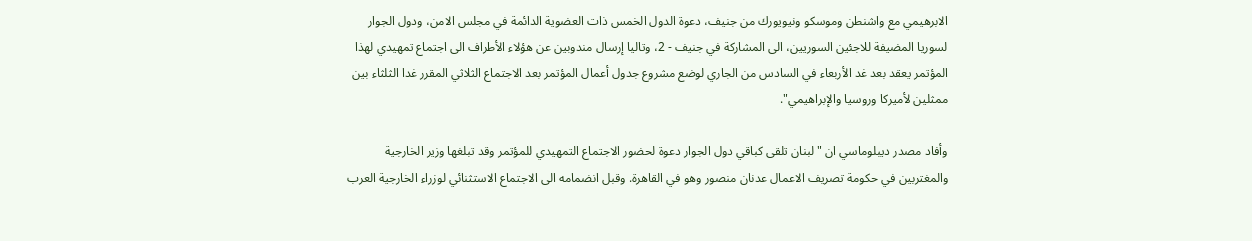الابرهيمي مع واشنطن وموسكو ونيويورك من جنيف، دعوة الدول الخمس ذات العضوية الدائمة في مجلس الامن، ودول الجوار لسوريا المضيفة للاجئين السوريين، الى المشاركة في جنيف - 2، وتاليا إرسال مندوبين عن هؤلاء الأطراف الى اجتماع تمهيدي لهذا المؤتمر يعقد بعد غد الأربعاء في السادس من الجاري لوضع مشروع جدول أعمال المؤتمر بعد الاجتماع الثلاثي المقرر غدا الثلثاء بين ممثلين لأميركا وروسيا والإبراهيمي".

وأفاد مصدر ديبلوماسي ان "لبنان تلقى كباقي دول الجوار دعوة لحضور الاجتماع التمهيدي للمؤتمر وقد تبلغها وزير الخارجية والمغتربين في حكومة تصريف الاعمال عدنان منصور وهو في القاهرة. وقبل انضمامه الى الاجتماع الاستثنائي لوزراء الخارجية العرب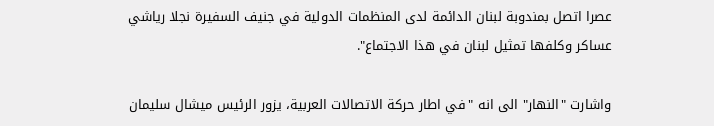عصرا اتصل بمندوبة لبنان الدائمة لدى المنظمات الدولية في جنيف السفيرة نجلا رياشي عساكر وكلفها تمثيل لبنان في هذا الاجتماع".

واشارت "النهار" الى انه "في اطار حركة الاتصالات العربية، يزور الرئيس ميشال سليمان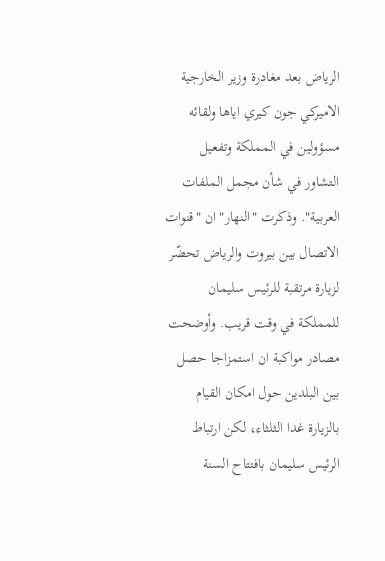الرياض بعد مغادرة وزير الخارجية الاميركي جون كيري اياها ولقائه مسؤولين في المملكة وتفعيل التشاور في شأن مجمل الملفات العربية". وذكرت "النهار" ان "قنوات الاتصال بين بيروت والرياض تحضّر لزيارة مرتقبة للرئيس سليمان للمملكة في وقت قريب. وأوضحت مصادر مواكبة ان استمزاجا حصل بين البلدين حول امكان القيام بالزيارة غدا الثلثاء، لكن ارتباط الرئيس سليمان بافتتاح السنة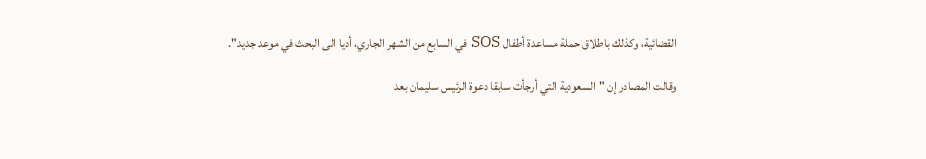القضائية، وكذلك باطلاق حملة مساعدة أطفال SOS في السابع من الشهر الجاري، أديا الى البحث في موعد جديد".

وقالت المصادر إن "السعودية التي أرجأت سابقا دعوة الرئيس سليمان بعد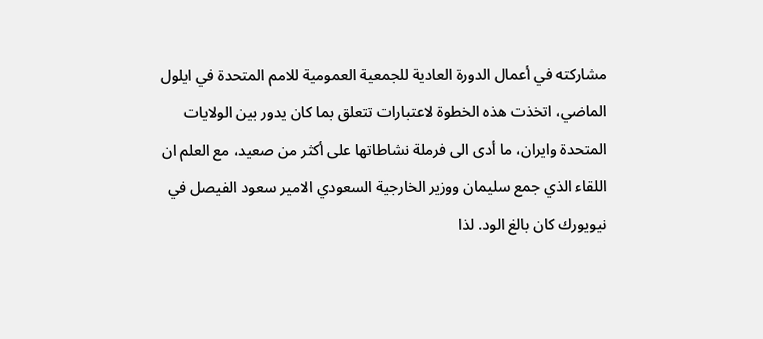مشاركته في أعمال الدورة العادية للجمعية العمومية للامم المتحدة في ايلول الماضي، اتخذت هذه الخطوة لاعتبارات تتعلق بما كان يدور بين الولايات المتحدة وايران، ما أدى الى فرملة نشاطاتها على أكثر من صعيد، مع العلم ان اللقاء الذي جمع سليمان ووزير الخارجية السعودي الامير سعود الفيصل في نيويورك كان بالغ الود. لذا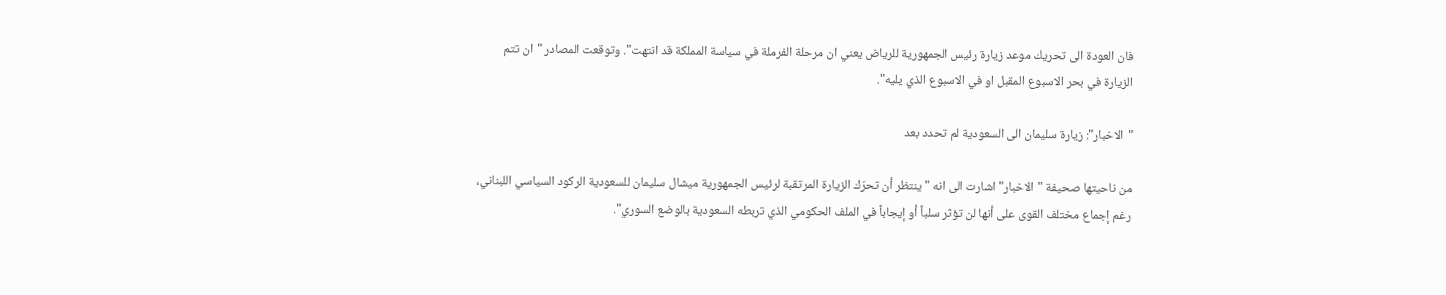فان العودة الى تحريك موعد زيارة رئيس الجمهورية للرياض يعني ان مرحلة الفرملة في سياسة المملكة قد انتهت". وتوقعت المصادر "ان تتم الزيارة في بحر الاسبوع المقبل او في الاسبوع الذي يليه".

"الاخبار": زيارة سليمان الى السعودية لم تحدد بعد

من ناحيتها صحيفة "الاخبار" اشارت الى انه "ينتظر أن تحرّك الزيارة المرتقبة لرئيس الجمهورية ميشال سليمان للسعودية الركود السياسي اللبناني، رغم إجماع مختلف القوى على أنها لن تؤثر سلباً أو إيجاباً في الملف الحكومي الذي تربطه السعودية بالوضع السوري".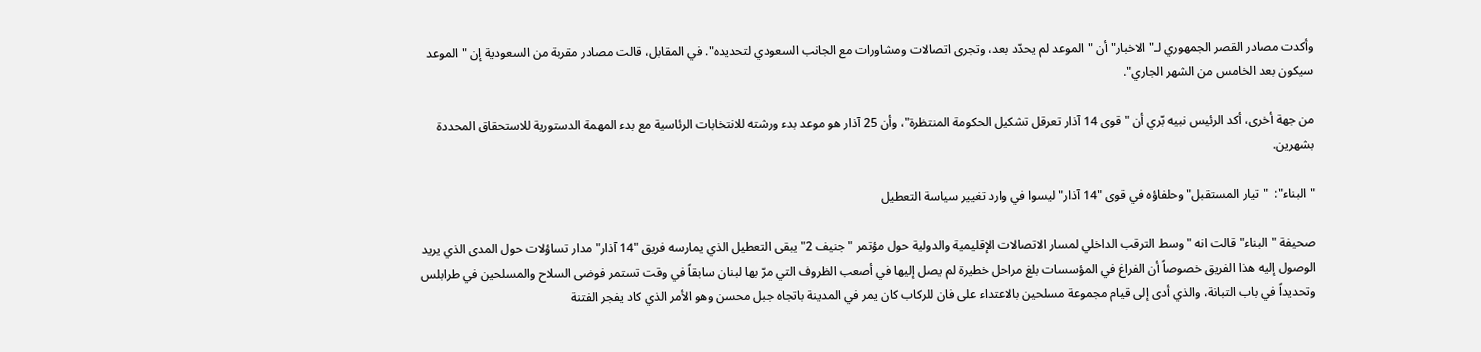وأكدت مصادر القصر الجمهوري لـ"الاخبار" أن "الموعد لم يحدّد بعد، وتجرى اتصالات ومشاورات مع الجانب السعودي لتحديده". في المقابل، قالت مصادر مقربة من السعودية إن "الموعد سيكون بعد الخامس من الشهر الجاري".

من جهة أخرى، أكد الرئيس نبيه بّري أن "قوى 14 آذار تعرقل تشكيل الحكومة المنتظرة"، وأن 25 آذار هو موعد بدء ورشته للانتخابات الرئاسية مع بدء المهمة الدستورية للاستحقاق المحددة بشهرين.

"البناء":  "تيار المستقبل" وحلفاؤه في قوى "14 آذار" ليسوا في وارد تغيير سياسة التعطيل

صحيفة "البناء" قالت انه "وسط الترقب الداخلي لمسار الاتصالات الإقليمية والدولية حول مؤتمر "جنيف 2" يبقى التعطيل الذي يمارسه فريق "14 آذار" مدار تساؤلات حول المدى الذي يريد الوصول إليه هذا الفريق خصوصاً أن الفراغ في المؤسسات بلغ مراحل خطيرة لم يصل إليها في أصعب الظروف التي مرّ بها لبنان سابقاً في وقت تستمر فوضى السلاح والمسلحين في طرابلس وتحديداً في باب التبانة، والذي أدى إلى قيام مجموعة مسلحين بالاعتداء على فان للركاب كان يمر في المدينة باتجاه جبل محسن وهو الأمر الذي كاد يفجر الفتنة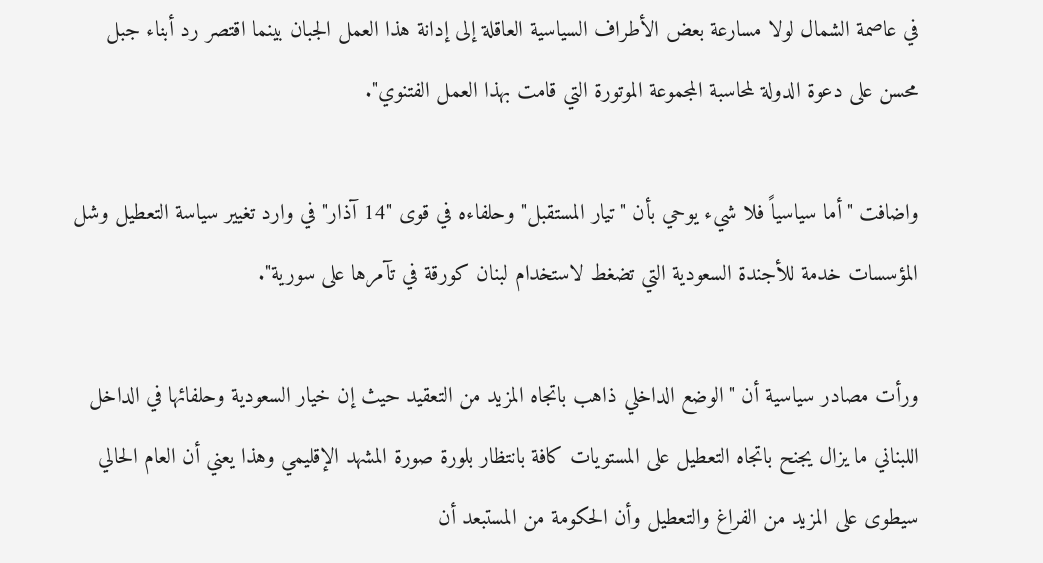في عاصمة الشمال لولا مسارعة بعض الأطراف السياسية العاقلة إلى إدانة هذا العمل الجبان بينما اقتصر رد أبناء جبل محسن على دعوة الدولة لمحاسبة المجموعة الموتورة التي قامت بهذا العمل الفتنوي".

واضافت "أما سياسياً فلا شيء يوحي بأن "تيار المستقبل" وحلفاءه في قوى "14 آذار" في وارد تغيير سياسة التعطيل وشل المؤسسات خدمة للأجندة السعودية التي تضغط لاستخدام لبنان كورقة في تآمرها على سورية".

ورأت مصادر سياسية أن "الوضع الداخلي ذاهب باتجاه المزيد من التعقيد حيث إن خيار السعودية وحلفائها في الداخل اللبناني ما يزال يجنح باتجاه التعطيل على المستويات كافة بانتظار بلورة صورة المشهد الإقليمي وهذا يعني أن العام الحالي سيطوى على المزيد من الفراغ والتعطيل وأن الحكومة من المستبعد أن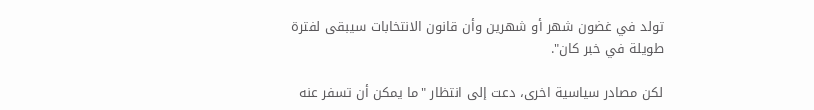تولد في غضون شهر أو شهرين وأن قانون الانتخابات سيبقى لفترة طويلة في خبر كان".

لكن مصادر سياسية اخرى، دعت إلى انتظار "ما يمكن أن تسفر عنه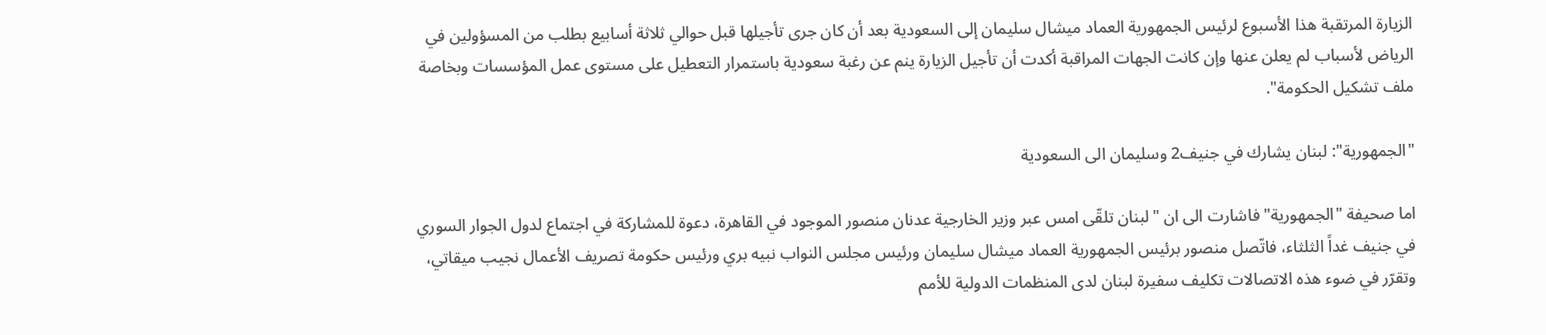الزيارة المرتقبة هذا الأسبوع لرئيس الجمهورية العماد ميشال سليمان إلى السعودية بعد أن كان جرى تأجيلها قبل حوالي ثلاثة أسابيع بطلب من المسؤولين في الرياض لأسباب لم يعلن عنها وإن كانت الجهات المراقبة أكدت أن تأجيل الزيارة ينم عن رغبة سعودية باستمرار التعطيل على مستوى عمل المؤسسات وبخاصة ملف تشكيل الحكومة".

"الجمهورية": لبنان يشارك في جنيف2 وسليمان الى السعودية

اما صحيفة "الجمهورية" فاشارت الى ان "لبنان تلقّى امس عبر وزير الخارجية عدنان منصور الموجود في القاهرة، دعوة للمشاركة في اجتماع لدول الجوار السوري في جنيف غداً الثلثاء، فاتّصل منصور برئيس الجمهورية العماد ميشال سليمان ورئيس مجلس النواب نبيه بري ورئيس حكومة تصريف الأعمال نجيب ميقاتي، وتقرّر في ضوء هذه الاتصالات تكليف سفيرة لبنان لدى المنظمات الدولية للأمم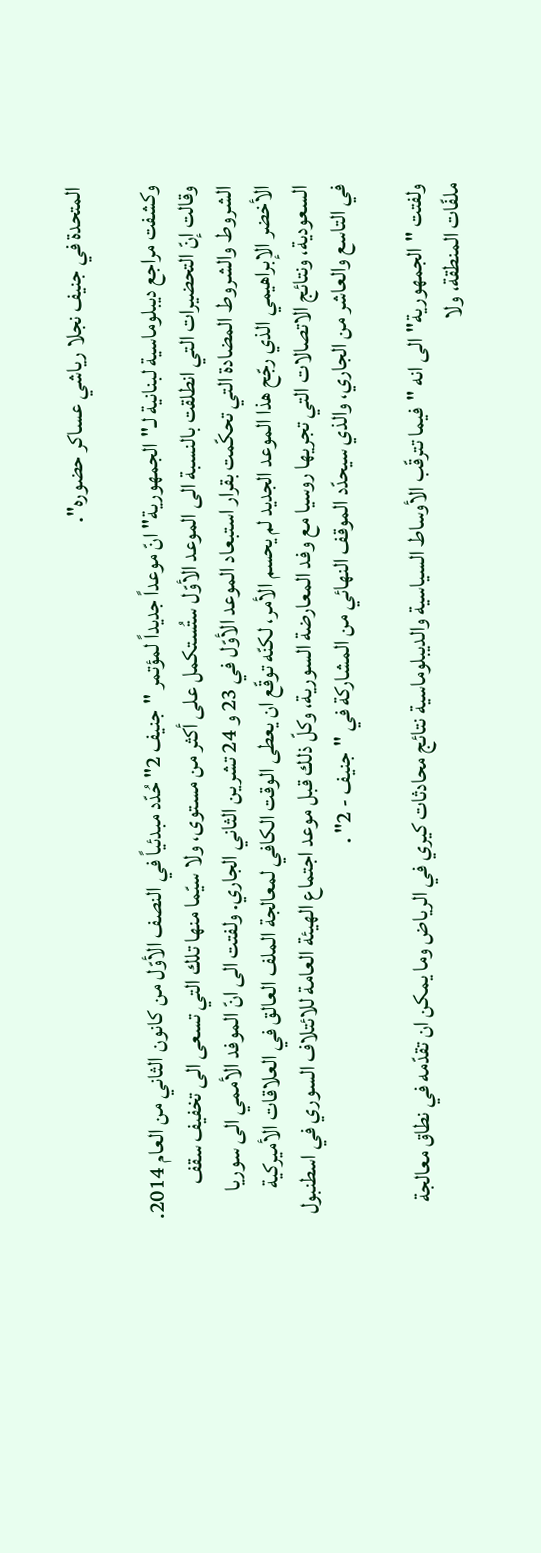المتحدة في جنيف نجلا رياشي عساكر حضوره".

وكشفت مراجع ديبلوماسية لبنانية لـ"الجمهورية" انّ موعداً جديداً لمؤتمر "جنيف 2" حُدّد مبدئياً في النصف الأوّل من كانون الثاني من العام 2014. وقالت إنّ التحضيرات التي انطلقت بالنسبة الى الموعد الأوّل ستُستكمل على أكثر من مستوى، ولا سيّما منها تلك التي تسعى الى تخفيف سقف الشروط والشروط المضادة التي تحكّمت بقرار استبعاد الموعد الأوّل في 23 و 24 تشرين الثاني الجاري. ولفتت الى انّ الموفد الأممي الى سوريا الأخضر الإبراهيمي الذي رجّح هذا الموعد الجديد لم يحسم الأمر، لكنّه توقّع ان يعطى الوقت الكافي لمعالجة الملف العالق في العلاقات الأميركية السعودية، ونتائج الاتصالات التي تجريها روسيا مع وفد المعارضة السورية، وكلّ ذلك قبل موعد اجتماع الهيئة العامة للائتلاف السوري في اسطنبول في التاسع والعاشر من الجاري، والذي سيحدّد الموقف النهائي من المشاركة في "جنيف - 2" .

ولفتت "الجمهورية" الى انه "فيما تترقّب الأوساط السياسية والديبلوماسية نتائج محادثات كيري في الرياض وما يمكن ان تقدّمه في نطاق معالجة ملفّات المنطقة، ولا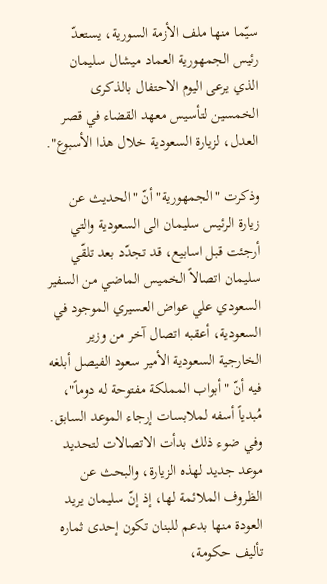سيّما منها ملف الأزمة السورية، يستعدّ رئيس الجمهورية العماد ميشال سليمان الذي يرعى اليوم الاحتفال بالذكرى الخمسين لتأسيس معهد القضاء في قصر العدل، لزيارة السعودية خلال هذا الأسبوع".

وذكرت "الجمهورية" أنّ "الحديث عن زيارة الرئيس سليمان الى السعودية والتي أرجئت قبل اسابيع، قد تجدّد بعد تلقّي سليمان اتصالاً الخميس الماضي من السفير السعودي علي عواض العسيري الموجود في السعودية، أعقبه اتصال آخر من وزير الخارجية السعودية الأمير سعود الفيصل أبلغه فيه أنّ "أبواب المملكة مفتوحة له دوماً"، مُبدياً أسفه لملابسات إرجاء الموعد السابق. وفي ضوء ذلك بدأت الاتصالات لتحديد موعد جديد لهذه الزيارة، والبحث عن الظروف الملائمة لها، إذ إنّ سليمان يريد العودة منها بدعم للبنان تكون إحدى ثماره تأليف حكومة،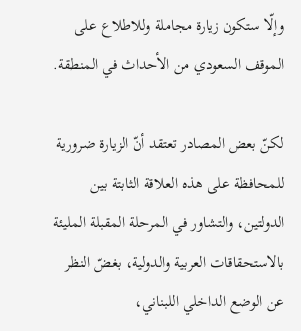وإلّا ستكون زيارة مجاملة وللاطلاع على الموقف السعودي من الأحداث في المنطقة.

لكنّ بعض المصادر تعتقد أنّ الزيارة ضرورية للمحافظة على هذه العلاقة الثابتة بين الدولتين، والتشاور في المرحلة المقبلة المليئة بالاستحقاقات العربية والدولية، بغضّ النظر عن الوضع الداخلي اللبناني،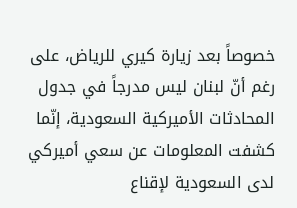خصوصاً بعد زيارة كيري للرياض، على رغم أنّ لبنان ليس مدرجاً في جدول المحادثات الأميركية السعودية، إنّما كشفت المعلومات عن سعي أميركي لدى السعودية لإقناع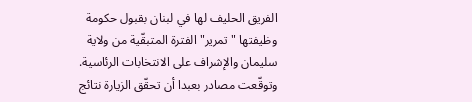الفريق الحليف لها في لبنان بقبول حكومة وظيفتها "تمرير" الفترة المتبقّية من ولاية سليمان والإشراف على الانتخابات الرئاسية. وتوقّعت مصادر بعبدا أن تحقّق الزيارة نتائج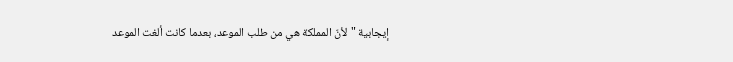إيجابية "لأنّ المملكة هي من طلب الموعد، بعدما كانت ألغت الموعد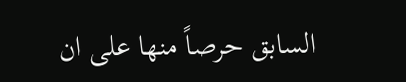السابق حرصاً منها على ان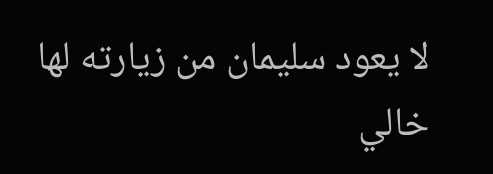لا يعود سليمان من زيارته لها خالي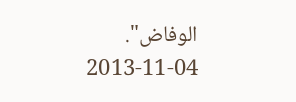الوفاض".
2013-11-04